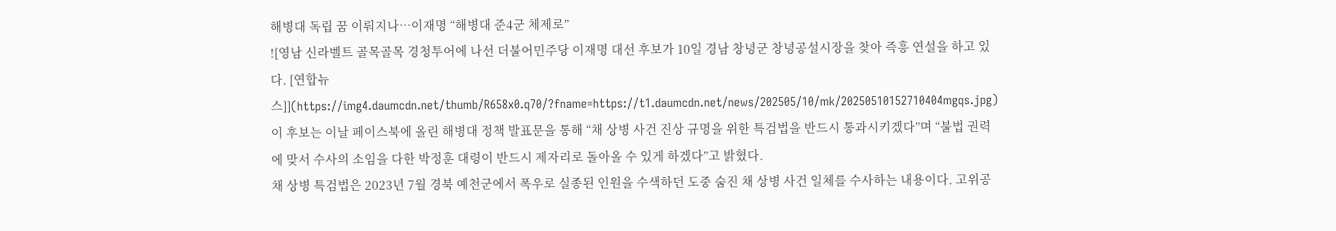해병대 독립 꿈 이뤄지나…이재명 “해병대 준4군 체제로”
![영남 신라벨트 골목골목 경청투어에 나선 더불어민주당 이재명 대선 후보가 10일 경남 창녕군 창녕공설시장을 찾아 즉흥 연설을 하고 있다. [연합뉴스]](https://img4.daumcdn.net/thumb/R658x0.q70/?fname=https://t1.daumcdn.net/news/202505/10/mk/20250510152710404mgqs.jpg)
이 후보는 이날 페이스북에 올린 해병대 정책 발표문을 통해 “채 상병 사건 진상 규명을 위한 특검법을 반드시 통과시키겠다”며 “불법 권력에 맞서 수사의 소임을 다한 박정훈 대령이 반드시 제자리로 돌아올 수 있게 하겠다”고 밝혔다.
채 상병 특검법은 2023년 7월 경북 예천군에서 폭우로 실종된 인원을 수색하던 도중 숨진 채 상병 사건 일체를 수사하는 내용이다. 고위공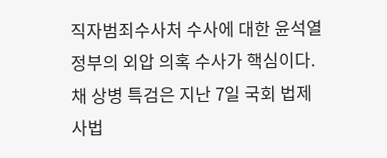직자범죄수사처 수사에 대한 윤석열 정부의 외압 의혹 수사가 핵심이다. 채 상병 특검은 지난 7일 국회 법제사법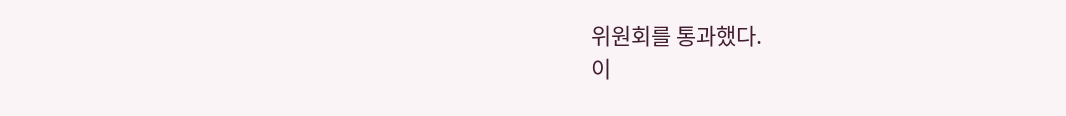위원회를 통과했다.
이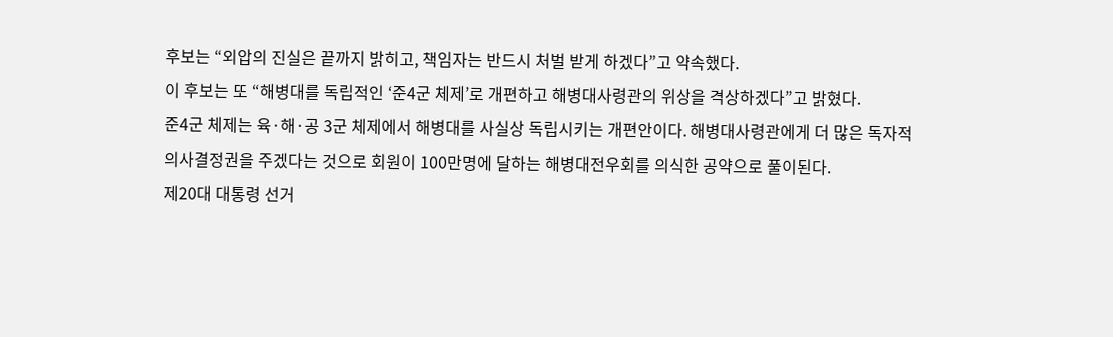후보는 “외압의 진실은 끝까지 밝히고, 책임자는 반드시 처벌 받게 하겠다”고 약속했다.
이 후보는 또 “해병대를 독립적인 ‘준4군 체제’로 개편하고 해병대사령관의 위상을 격상하겠다”고 밝혔다.
준4군 체제는 육·해·공 3군 체제에서 해병대를 사실상 독립시키는 개편안이다. 해병대사령관에게 더 많은 독자적 의사결정권을 주겠다는 것으로 회원이 100만명에 달하는 해병대전우회를 의식한 공약으로 풀이된다.
제20대 대통령 선거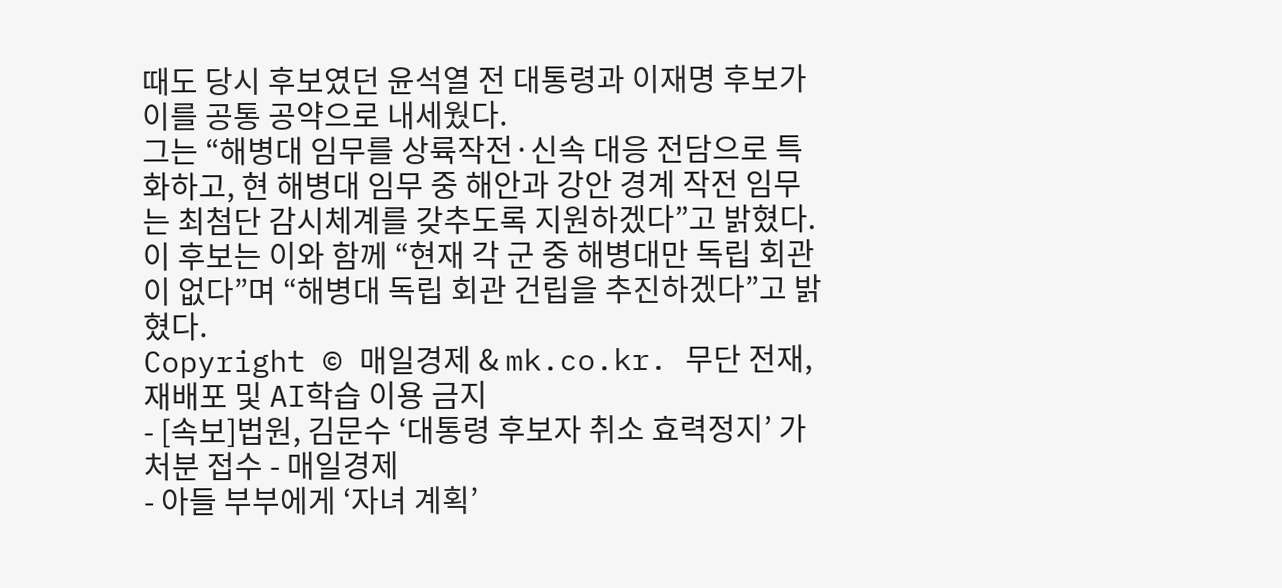때도 당시 후보였던 윤석열 전 대통령과 이재명 후보가 이를 공통 공약으로 내세웠다.
그는 “해병대 임무를 상륙작전·신속 대응 전담으로 특화하고, 현 해병대 임무 중 해안과 강안 경계 작전 임무는 최첨단 감시체계를 갖추도록 지원하겠다”고 밝혔다.
이 후보는 이와 함께 “현재 각 군 중 해병대만 독립 회관이 없다”며 “해병대 독립 회관 건립을 추진하겠다”고 밝혔다.
Copyright © 매일경제 & mk.co.kr. 무단 전재, 재배포 및 AI학습 이용 금지
- [속보]법원, 김문수 ‘대통령 후보자 취소 효력정지’ 가처분 접수 - 매일경제
- 아들 부부에게 ‘자녀 계획’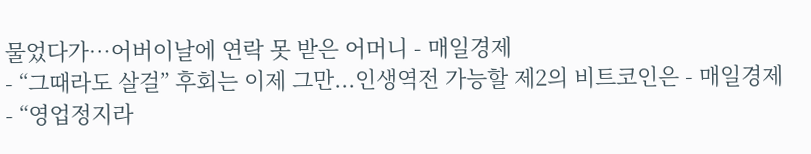물었다가…어버이날에 연락 못 받은 어머니 - 매일경제
- “그때라도 살걸” 후회는 이제 그만...인생역전 가능할 제2의 비트코인은 - 매일경제
- “영업정지라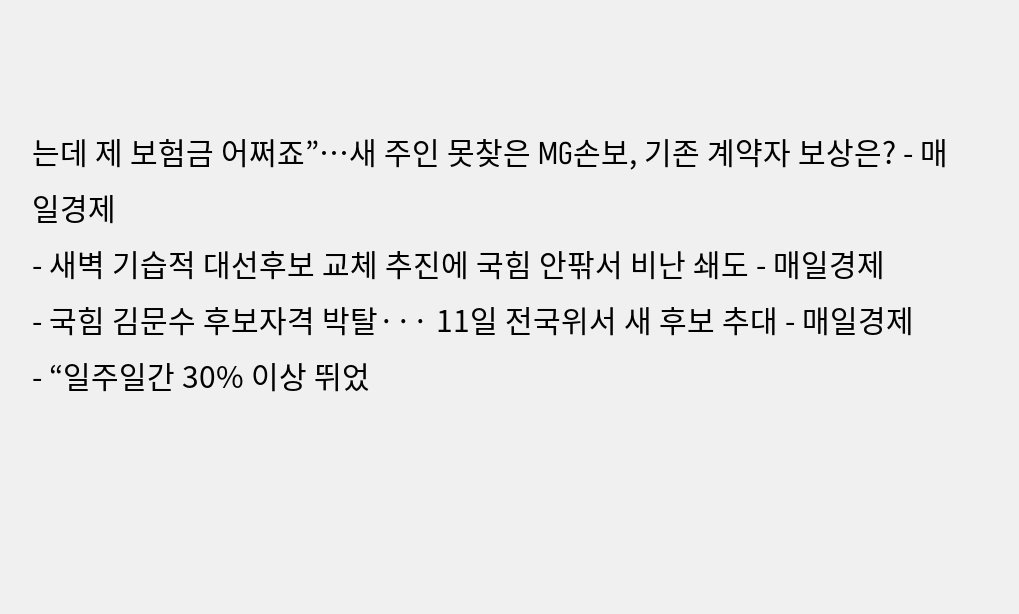는데 제 보험금 어쩌죠”…새 주인 못찾은 MG손보, 기존 계약자 보상은? - 매일경제
- 새벽 기습적 대선후보 교체 추진에 국힘 안팎서 비난 쇄도 - 매일경제
- 국힘 김문수 후보자격 박탈··· 11일 전국위서 새 후보 추대 - 매일경제
- “일주일간 30% 이상 뛰었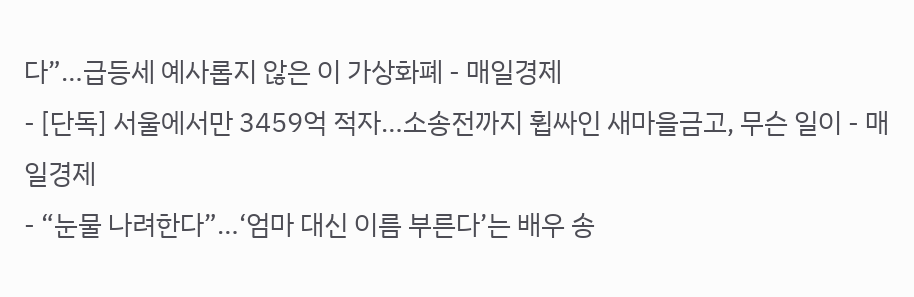다”…급등세 예사롭지 않은 이 가상화폐 - 매일경제
- [단독] 서울에서만 3459억 적자…소송전까지 휩싸인 새마을금고, 무슨 일이 - 매일경제
- “눈물 나려한다”…‘엄마 대신 이름 부른다’는 배우 송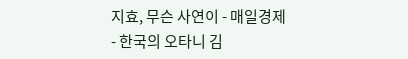지효, 무슨 사연이 - 매일경제
- 한국의 오타니 김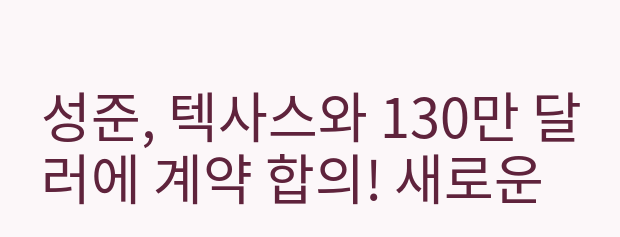성준, 텍사스와 130만 달러에 계약 합의! 새로운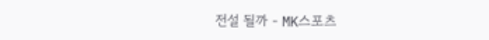전설 될까 - MK스포츠